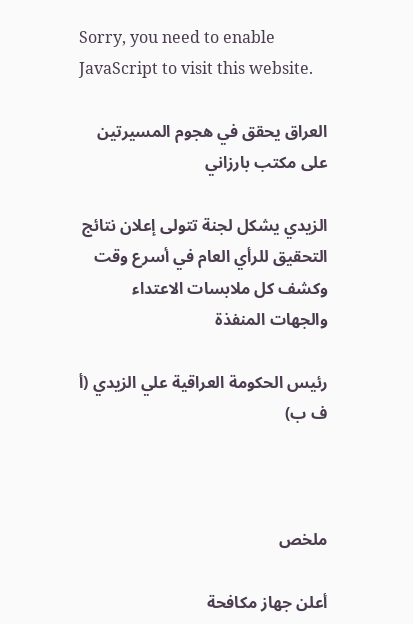Sorry, you need to enable JavaScript to visit this website.

العراق يحقق في هجوم المسيرتين على مكتب بارزاني

الزيدي يشكل لجنة تتولى إعلان نتائج التحقيق للرأي العام في أسرع وقت وكشف كل ملابسات الاعتداء والجهات المنفذة

رئيس الحكومة العراقية علي الزيدي (أ ف ب)



ملخص

أعلن جهاز مكافحة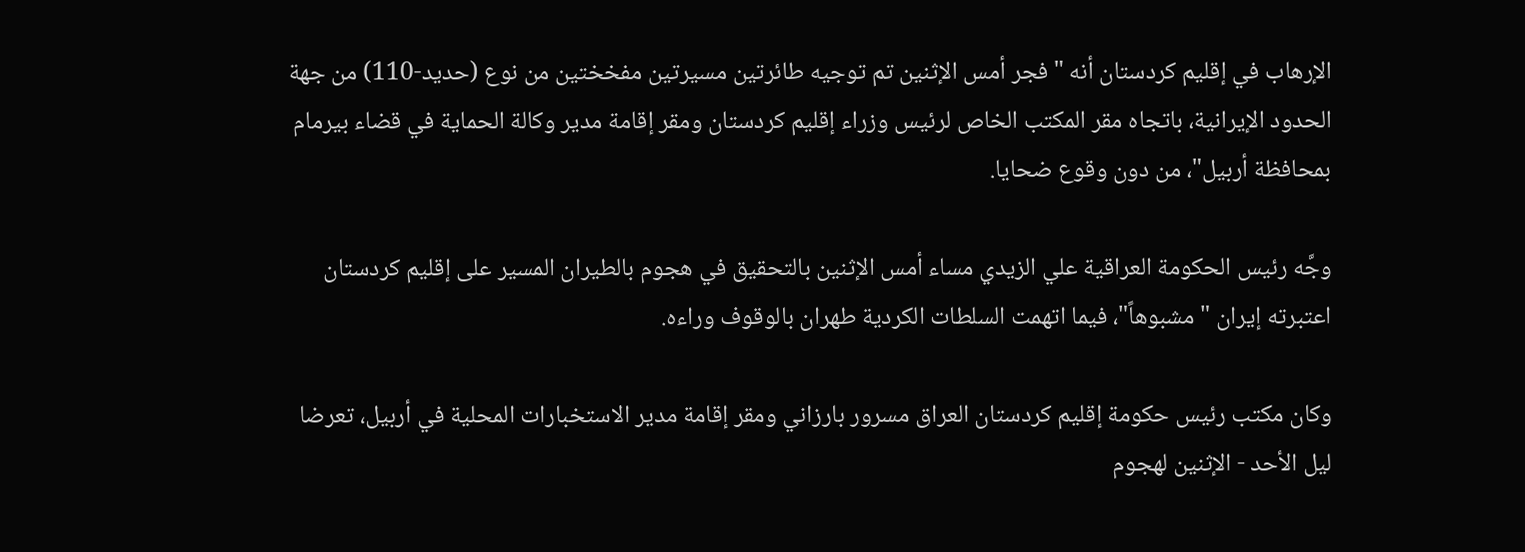الإرهاب في إقليم كردستان أنه "فجر أمس الإثنين تم توجيه طائرتين مسيرتين مفخختين من نوع (حديد-110) من جهة الحدود الإيرانية، باتجاه مقر المكتب الخاص لرئيس وزراء إقليم كردستان ومقر إقامة مدير وكالة الحماية في قضاء بيرمام بمحافظة أربيل"، من دون وقوع ضحايا.

وجَّه رئيس الحكومة العراقية علي الزيدي مساء أمس الإثنين بالتحقيق في هجوم بالطيران المسير على إقليم كردستان اعتبرته إيران "مشبوهاً"، فيما اتهمت السلطات الكردية طهران بالوقوف وراءه.

وكان مكتب رئيس حكومة إقليم كردستان العراق مسرور بارزاني ومقر إقامة مدير الاستخبارات المحلية في أربيل، تعرضا ليل الأحد - الإثنين لهجوم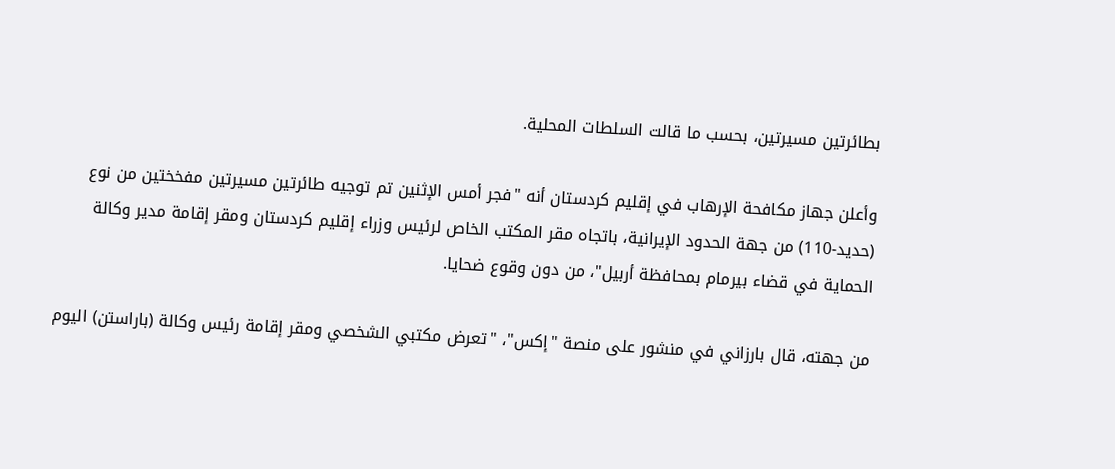بطائرتين مسيرتين، بحسب ما قالت السلطات المحلية.

وأعلن جهاز مكافحة الإرهاب في إقليم كردستان أنه "فجر أمس الإثنين تم توجيه طائرتين مسيرتين مفخختين من نوع (حديد-110) من جهة الحدود الإيرانية، باتجاه مقر المكتب الخاص لرئيس وزراء إقليم كردستان ومقر إقامة مدير وكالة الحماية في قضاء بيرمام بمحافظة أربيل"، من دون وقوع ضحايا.

من جهته، قال بارزاني في منشور على منصة "إكس"، "تعرض مكتبي الشخصي ومقر إقامة رئيس وكالة (باراستن) اليوم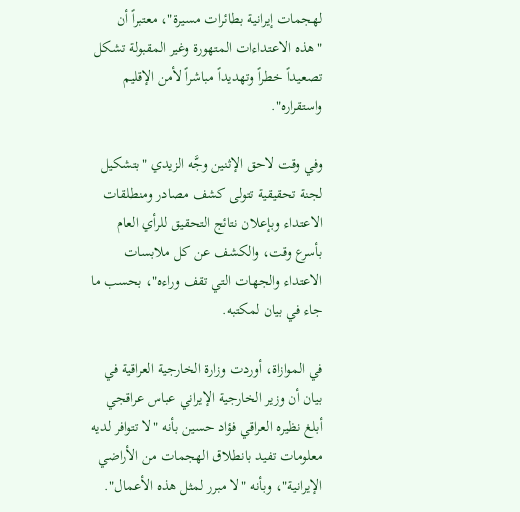لهجمات إيرانية بطائرات مسيرة"، معتبراً أن "هذه الاعتداءات المتهورة وغير المقبولة تشكل تصعيداً خطراً وتهديداً مباشراً لأمن الإقليم واستقراره".

وفي وقت لاحق الإثنين وجَّه الزيدي "بتشكيل لجنة تحقيقية تتولى كشف مصادر ومنطلقات الاعتداء وبإعلان نتائج التحقيق للرأي العام بأسرع وقت، والكشف عن كل ملابسات الاعتداء والجهات التي تقف وراءه"، بحسب ما جاء في بيان لمكتبه.

في الموازاة، أوردت وزارة الخارجية العراقية في بيان أن وزير الخارجية الإيراني عباس عراقجي أبلغ نظيره العراقي فؤاد حسين بأنه "لا تتوافر لديه معلومات تفيد بانطلاق الهجمات من الأراضي الإيرانية"، وبأنه "لا مبرر لمثل هذه الأعمال".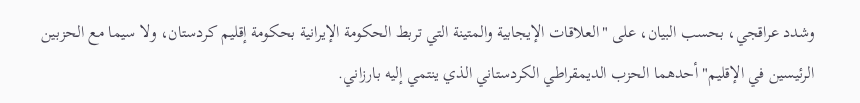وشدد عراقجي، بحسب البيان، على "العلاقات الإيجابية والمتينة التي تربط الحكومة الإيرانية بحكومة إقليم كردستان، ولا سيما مع الحزبين الرئيسين في الإقليم" أحدهما الحزب الديمقراطي الكردستاني الذي ينتمي إليه بارزاني.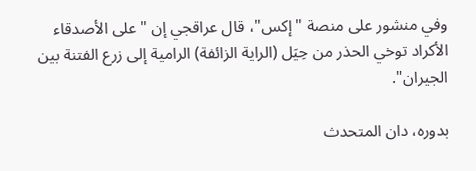وفي منشور على منصة "إكس"، قال عراقجي إن "على الأصدقاء الأكراد توخي الحذر من حِيَل (الراية الزائفة) الرامية إلى زرع الفتنة بين الجيران".

بدوره، دان المتحدث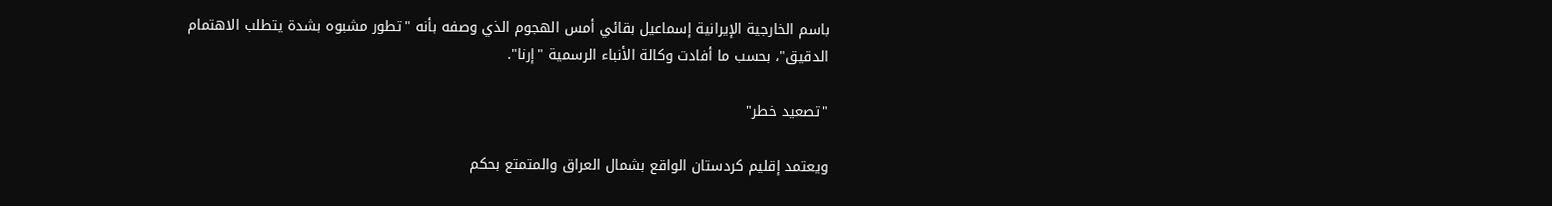باسم الخارجية الإيرانية إسماعيل بقائي أمس الهجوم الذي وصفه بأنه "تطور مشبوه بشدة يتطلب الاهتمام الدقيق"، بحسب ما أفادت وكالة الأنباء الرسمية "إرنا".

"تصعيد خطر"

ويعتمد إقليم كردستان الواقع بشمال العراق والمتمتع بحكم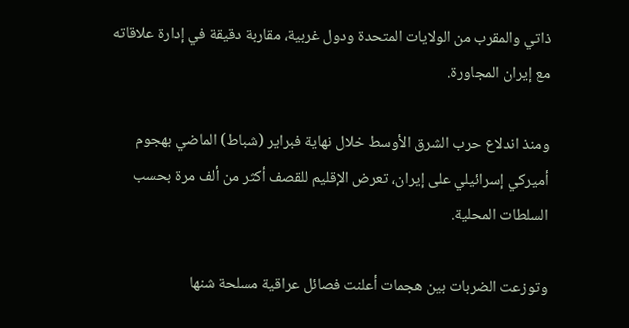ذاتي والمقرب من الولايات المتحدة ودول غربية، مقاربة دقيقة في إدارة علاقاته مع إيران المجاورة.

ومنذ اندلاع حرب الشرق الأوسط خلال نهاية فبراير (شباط) الماضي بهجوم أميركي إسرائيلي على إيران، تعرض الإقليم للقصف أكثر من ألف مرة بحسب السلطات المحلية.

وتوزعت الضربات بين هجمات أعلنت فصائل عراقية مسلحة شنها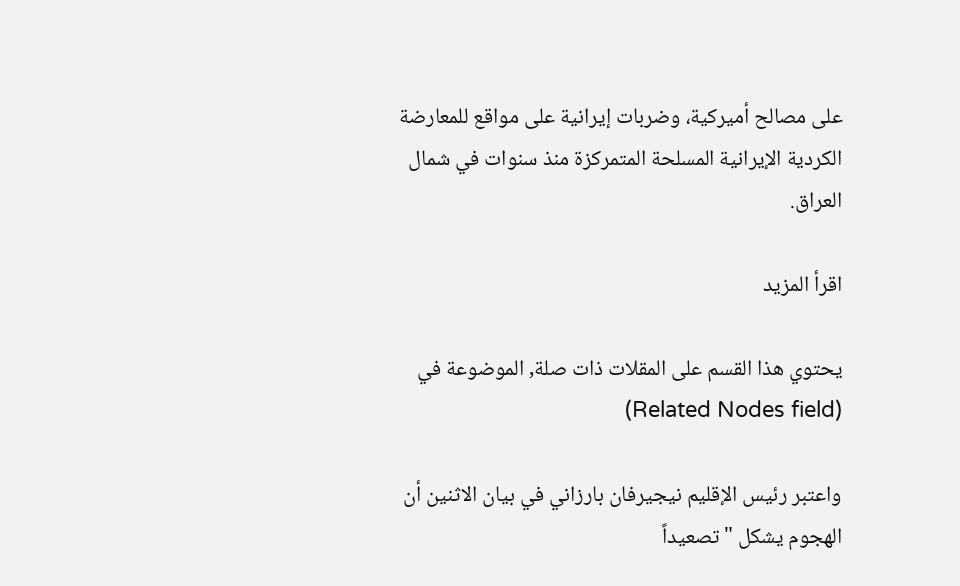على مصالح أميركية، وضربات إيرانية على مواقع للمعارضة الكردية الإيرانية المسلحة المتمركزة منذ سنوات في شمال العراق.

اقرأ المزيد

يحتوي هذا القسم على المقلات ذات صلة, الموضوعة في (Related Nodes field)

واعتبر رئيس الإقليم نيجيرفان بارزاني في بيان الاثنين أن الهجوم يشكل "تصعيداً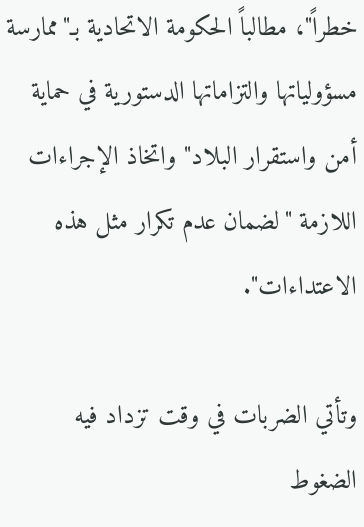خطراً"، مطالباً الحكومة الاتحادية بـ"ممارسة مسؤولياتها والتزاماتها الدستورية في حماية أمن واستقرار البلاد" واتخاذ الإجراءات اللازمة "لضمان عدم تكرار مثل هذه الاعتداءات".

وتأتي الضربات في وقت تزداد فيه الضغوط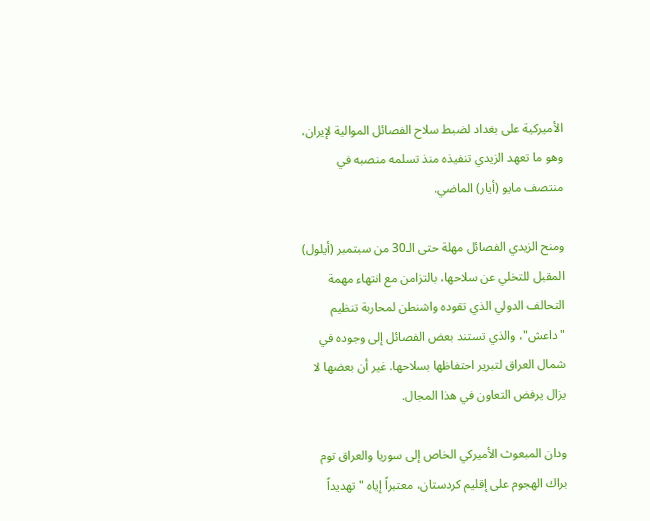الأميركية على بغداد لضبط سلاح الفصائل الموالية لإيران، وهو ما تعهد الزيدي تنفيذه منذ تسلمه منصبه في منتصف مايو (أيار) الماضي.

ومنح الزيدي الفصائل مهلة حتى الـ30 من سبتمبر (أيلول) المقبل للتخلي عن سلاحها، بالتزامن مع انتهاء مهمة التحالف الدولي الذي تقوده واشنطن لمحاربة تنظيم "داعش"، والذي تستند بعض الفصائل إلى وجوده في شمال العراق لتبرير احتفاظها بسلاحها. غير أن بعضها لا يزال يرفض التعاون في هذا المجال.

ودان المبعوث الأميركي الخاص إلى سوريا والعراق توم براك الهجوم على إقليم كردستان، معتبراً إياه "تهديداً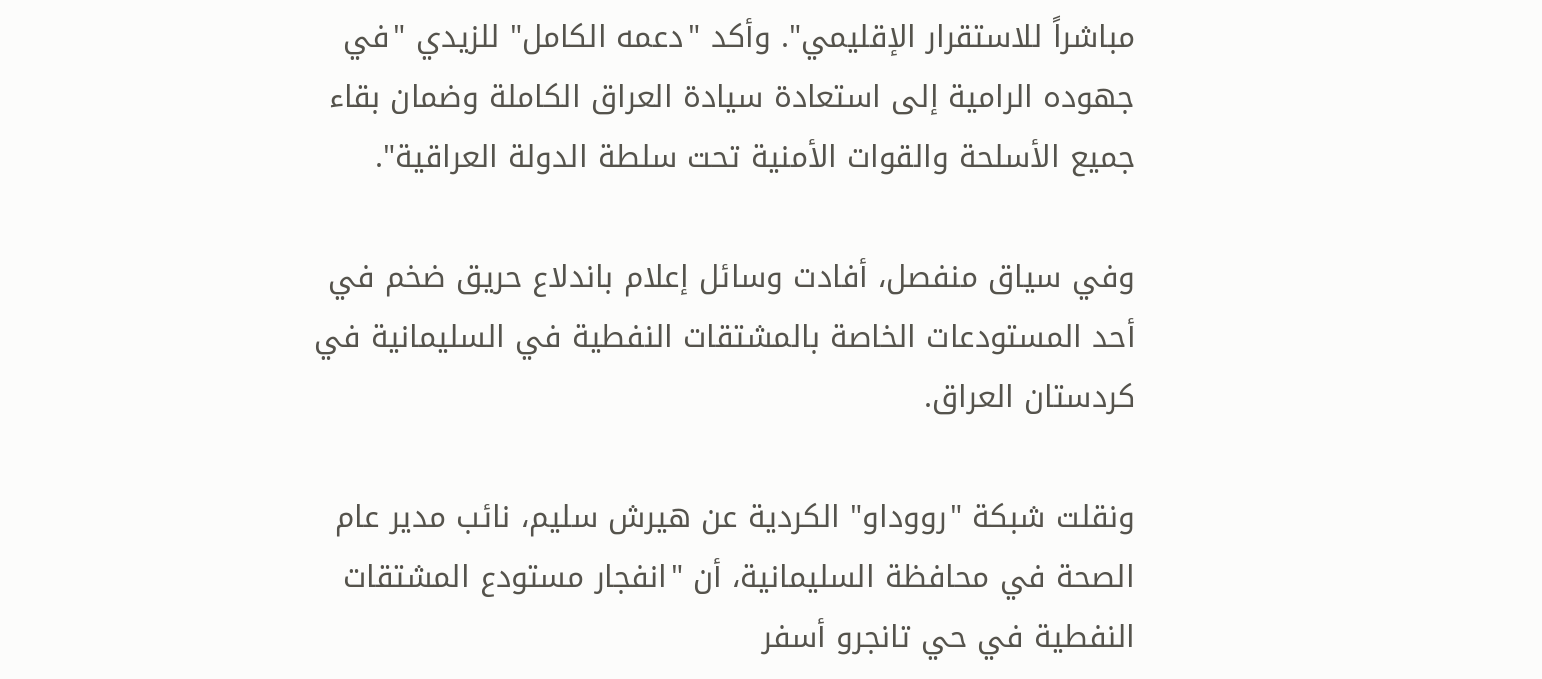مباشراً للاستقرار الإقليمي". وأكد "دعمه الكامل" للزيدي "في جهوده الرامية إلى استعادة سيادة العراق الكاملة وضمان بقاء جميع الأسلحة والقوات الأمنية تحت سلطة الدولة العراقية".

وفي سياق منفصل، أفادت وسائل إعلام باندلاع حريق ضخم في أحد المستودعات الخاصة بالمشتقات النفطية في السليمانية في كردستان العراق.

ونقلت شبكة "رووداو" الكردية عن هيرش سليم، نائب مدير عام الصحة في محافظة السليمانية، أن "انفجار مستودع المشتقات النفطية في حي تانجرو أسفر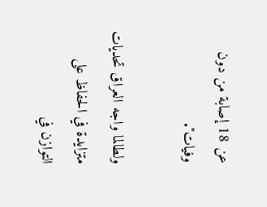عن 18 إصابة من دون وفيات".

ولطالما واجه العراق تحديات متزايدة في الحفاظ على التوازن في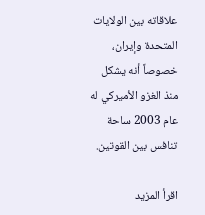علاقاته بين الولايات المتحدة وإيران، خصوصاً أنه يشكل منذ الغزو الأميركي له عام 2003 ساحة تنافس بين القوتين.

اقرأ المزيد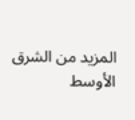المزيد من الشرق الأوسط